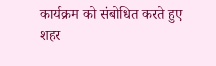कार्यक्रम को संबोधित करते हुए शहर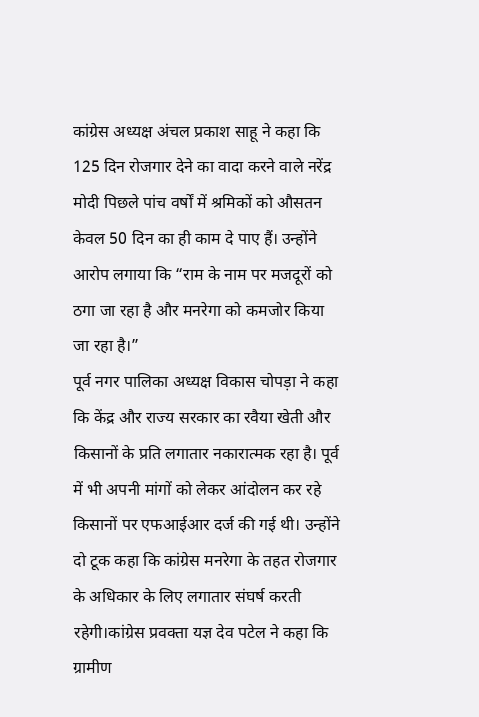कांग्रेस अध्यक्ष अंचल प्रकाश साहू ने कहा कि 125 दिन रोजगार देने का वादा करने वाले नरेंद्र मोदी पिछले पांच वर्षों में श्रमिकों को औसतन केवल 50 दिन का ही काम दे पाए हैं। उन्होंने आरोप लगाया कि “राम के नाम पर मजदूरों को ठगा जा रहा है और मनरेगा को कमजोर किया जा रहा है।”
पूर्व नगर पालिका अध्यक्ष विकास चोपड़ा ने कहा कि केंद्र और राज्य सरकार का रवैया खेती और किसानों के प्रति लगातार नकारात्मक रहा है। पूर्व में भी अपनी मांगों को लेकर आंदोलन कर रहे किसानों पर एफआईआर दर्ज की गई थी। उन्होंने दो टूक कहा कि कांग्रेस मनरेगा के तहत रोजगार के अधिकार के लिए लगातार संघर्ष करती रहेगी।कांग्रेस प्रवक्ता यज्ञ देव पटेल ने कहा कि ग्रामीण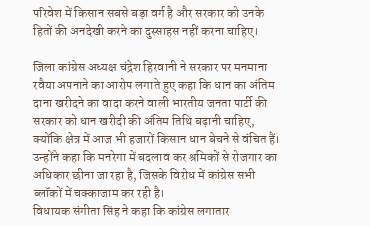परिवेश में किसान सबसे बड़ा वर्ग है और सरकार को उनके हितों की अनदेखी करने का दुस्साहस नहीं करना चाहिए।

जिला कांग्रेस अध्यक्ष चंद्रेश हिरवानी ने सरकार पर मनमाना रवैया अपनाने का आरोप लगाते हुए कहा कि धान का अंतिम दाना खरीदने का वादा करने वाली भारतीय जनता पार्टी की सरकार को धान खरीदी की अंतिम तिथि बढ़ानी चाहिए, क्योंकि क्षेत्र में आज भी हजारों किसान धान बेचने से वंचित हैं। उन्होंने कहा कि मनरेगा में बदलाव कर श्रमिकों से रोजगार का अधिकार छीना जा रहा है, जिसके विरोध में कांग्रेस सभी ब्लॉकों में चक्काजाम कर रही है।
विधायक संगीता सिंह ने कहा कि कांग्रेस लगातार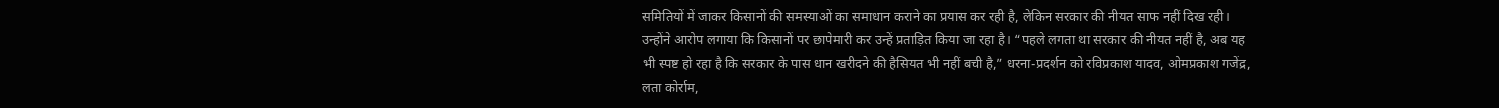समितियों में जाकर किसानों की समस्याओं का समाधान कराने का प्रयास कर रही है, लेकिन सरकार की नीयत साफ नहीं दिख रही। उन्होंने आरोप लगाया कि किसानों पर छापेमारी कर उन्हें प्रताड़ित किया जा रहा है। “पहले लगता था सरकार की नीयत नहीं है, अब यह भी स्पष्ट हो रहा है कि सरकार के पास धान खरीदने की हैसियत भी नहीं बची है,” धरना-प्रदर्शन को रविप्रकाश यादव, ओमप्रकाश गजेंद्र, लता कोर्राम,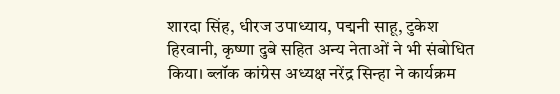शारदा सिंह, धीरज उपाध्याय, पद्मनी साहू, टुकेश हिरवानी, कृष्णा दुबे सहित अन्य नेताओं ने भी संबोधित किया। ब्लॉक कांग्रेस अध्यक्ष नरेंद्र सिन्हा ने कार्यक्रम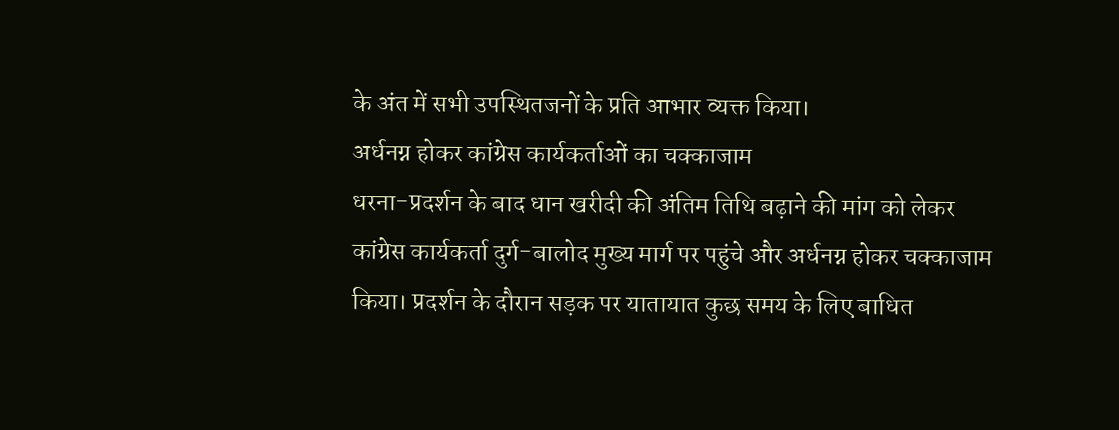के अंत में सभी उपस्थितजनों के प्रति आभार व्यक्त किया।
अर्धनग्न होकर कांग्रेस कार्यकर्ताओं का चक्काजाम
धरना-प्रदर्शन के बाद धान खरीदी की अंतिम तिथि बढ़ाने की मांग को लेकर कांग्रेस कार्यकर्ता दुर्ग-बालोद मुख्य मार्ग पर पहुंचे और अर्धनग्न होकर चक्काजाम किया। प्रदर्शन के दौरान सड़क पर यातायात कुछ समय के लिए बाधित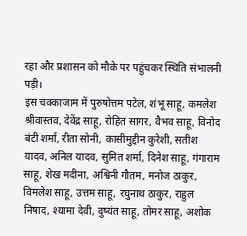रहा और प्रशासन को मौके पर पहुंचकर स्थिति संभालनी पड़ी।
इस चक्काजाम में पुरुषोत्तम पटेल, शंभू साहू, कमलेश श्रीवास्तव, देवेंद्र साहू, रोहित सागर, वैभव साहू, विनोद बंटी शर्मा, रीता सोनी, कासीमुद्दीन कुरेशी, सतीश यादव, अनिल यादव, सुमित शर्मा, दिनेश साहू, गंगाराम साहू, शेख मदीना, अश्विनी गौतम, मनोज ठाकुर, विमलेश साहू, उत्तम साहू, रघुनाथ ठाकुर, राहुल निषाद, श्यामा देवी, दुष्यंत साहू, तोमर साहू, अशोक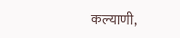कल्याणी,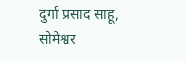दुर्गा प्रसाद साहू, सोमेश्वर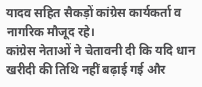यादव सहित सैकड़ों कांग्रेस कार्यकर्ता व नागरिक मौजूद रहे।
कांग्रेस नेताओं ने चेतावनी दी कि यदि धान खरीदी की तिथि नहीं बढ़ाई गई और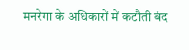मनरेगा के अधिकारों में कटौती बंद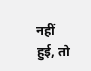नहीं हुई, तो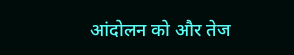आंदोलन को और तेज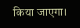किया जाएगा।